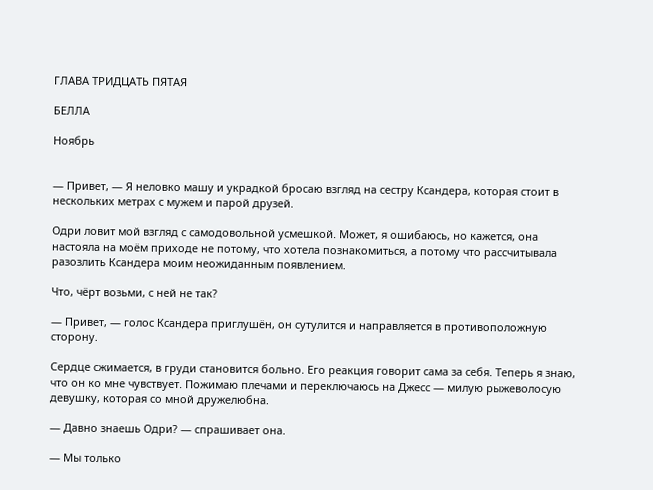ГЛАВА ТРИДЦАТЬ ПЯТАЯ

БЕЛЛА

Ноябрь


— Привет, — Я неловко машу и украдкой бросаю взгляд на сестру Ксандера, которая стоит в нескольких метрах с мужем и парой друзей.

Одри ловит мой взгляд с самодовольной усмешкой. Может, я ошибаюсь, но кажется, она настояла на моём приходе не потому, что хотела познакомиться, а потому что рассчитывала разозлить Ксандера моим неожиданным появлением.

Что, чёрт возьми, с ней не так?

— Привет, — голос Ксандера приглушён, он сутулится и направляется в противоположную сторону.

Сердце сжимается, в груди становится больно. Его реакция говорит сама за себя. Теперь я знаю, что он ко мне чувствует. Пожимаю плечами и переключаюсь на Джесс — милую рыжеволосую девушку, которая со мной дружелюбна.

— Давно знаешь Одри? — спрашивает она.

— Мы только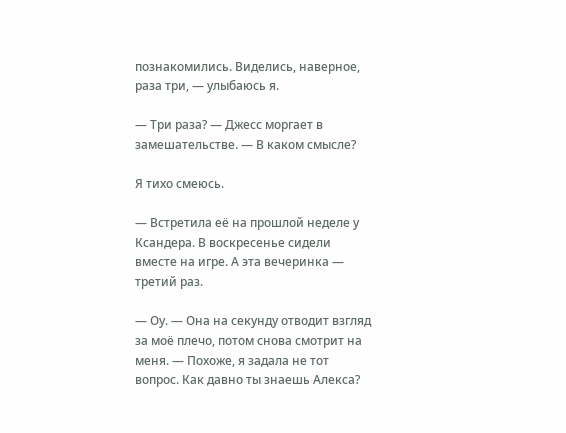познакомились. Виделись, наверное, раза три, — улыбаюсь я.

— Три раза? — Джесс моргает в замешательстве. — В каком смысле?

Я тихо смеюсь.

— Встретила её на прошлой неделе у Ксандера. В воскресенье сидели вместе на игре. А эта вечеринка — третий раз.

— Оу. — Она на секунду отводит взгляд за моё плечо, потом снова смотрит на меня. — Похоже, я задала не тот вопрос. Как давно ты знаешь Алекса?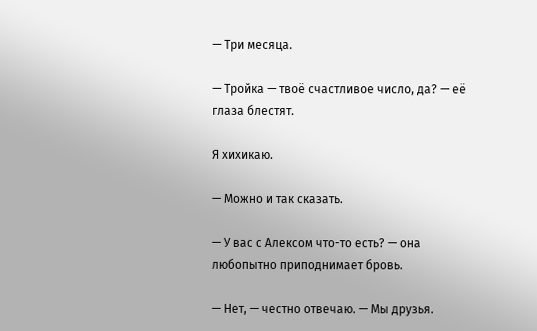— Три месяца.

— Тройка — твоё счастливое число, да? — её глаза блестят.

Я хихикаю.

— Можно и так сказать.

— У вас с Алексом что-то есть? — она любопытно приподнимает бровь.

— Нет, — честно отвечаю. — Мы друзья.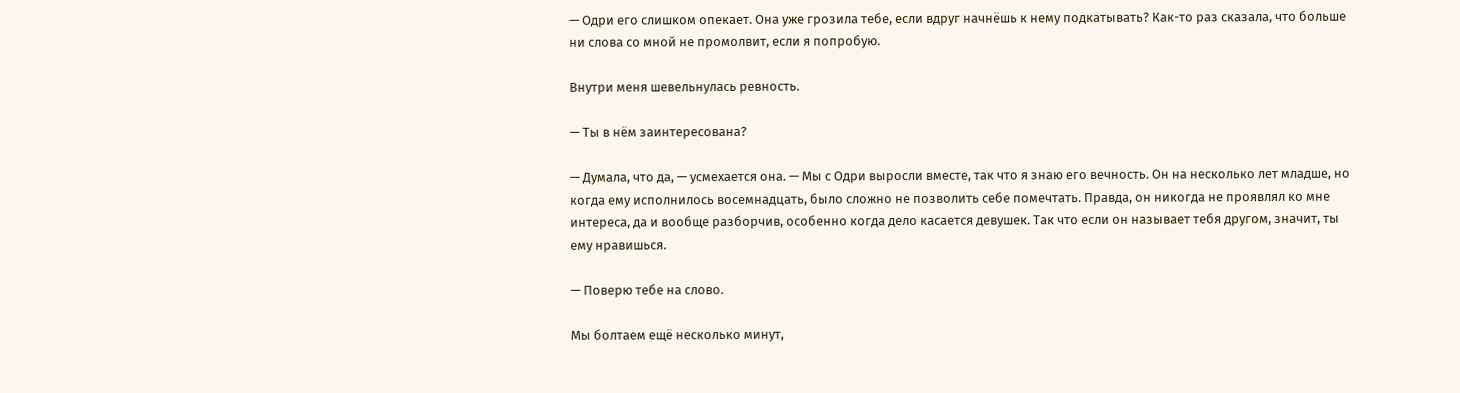— Одри его слишком опекает. Она уже грозила тебе, если вдруг начнёшь к нему подкатывать? Как-то раз сказала, что больше ни слова со мной не промолвит, если я попробую.

Внутри меня шевельнулась ревность.

— Ты в нём заинтересована?

— Думала, что да, — усмехается она. — Мы с Одри выросли вместе, так что я знаю его вечность. Он на несколько лет младше, но когда ему исполнилось восемнадцать, было сложно не позволить себе помечтать. Правда, он никогда не проявлял ко мне интереса, да и вообще разборчив, особенно когда дело касается девушек. Так что если он называет тебя другом, значит, ты ему нравишься.

— Поверю тебе на слово.

Мы болтаем ещё несколько минут,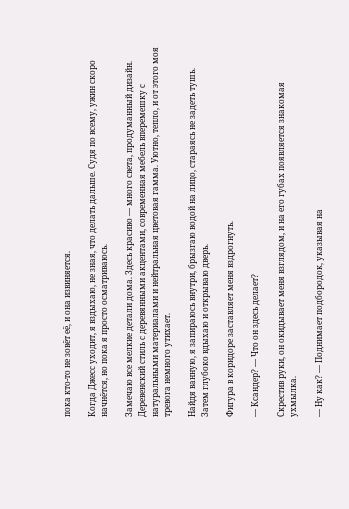пока кто-то не зовёт её, и она извиняется.

Когда Джесс уходит, я вздыхаю, не зная, что делать дальше. Судя по всему, ужин скоро начнётся, но пока я просто осматриваюсь.

Замечаю все мелкие детали дома. Здесь красиво — много света, продуманный дизайн. Деревенский стиль с деревянными акцентами, современная мебель вперемешку с натуральными материалами и нейтральная цветовая гамма. Уютно, тепло, и от этого моя тревога немного утихает.

Найдя ванную, я запираюсь внутри, брызгаю водой на лицо, стараясь не задеть тушь. Затем глубоко вдыхаю и открываю дверь.

Фигура в коридоре заставляет меня вздрогнуть.

— Ксандер? — Что он здесь делает?

Скрестив руки, он окидывает меня взглядом, и на его губах появляется знакомая ухмылка.

— Ну как? — Поднимает подбородок, указывая на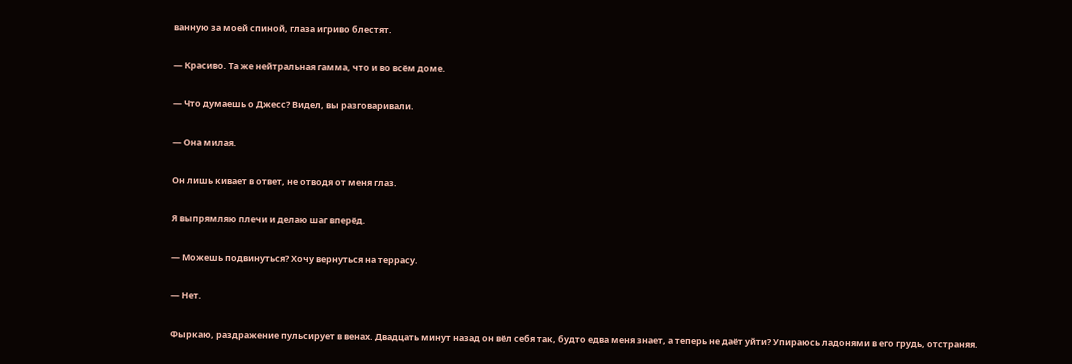ванную за моей спиной, глаза игриво блестят.

— Красиво. Та же нейтральная гамма, что и во всём доме.

— Что думаешь о Джесс? Видел, вы разговаривали.

— Она милая.

Он лишь кивает в ответ, не отводя от меня глаз.

Я выпрямляю плечи и делаю шаг вперёд.

— Можешь подвинуться? Хочу вернуться на террасу.

— Нет.

Фыркаю, раздражение пульсирует в венах. Двадцать минут назад он вёл себя так, будто едва меня знает, а теперь не даёт уйти? Упираюсь ладонями в его грудь, отстраняя.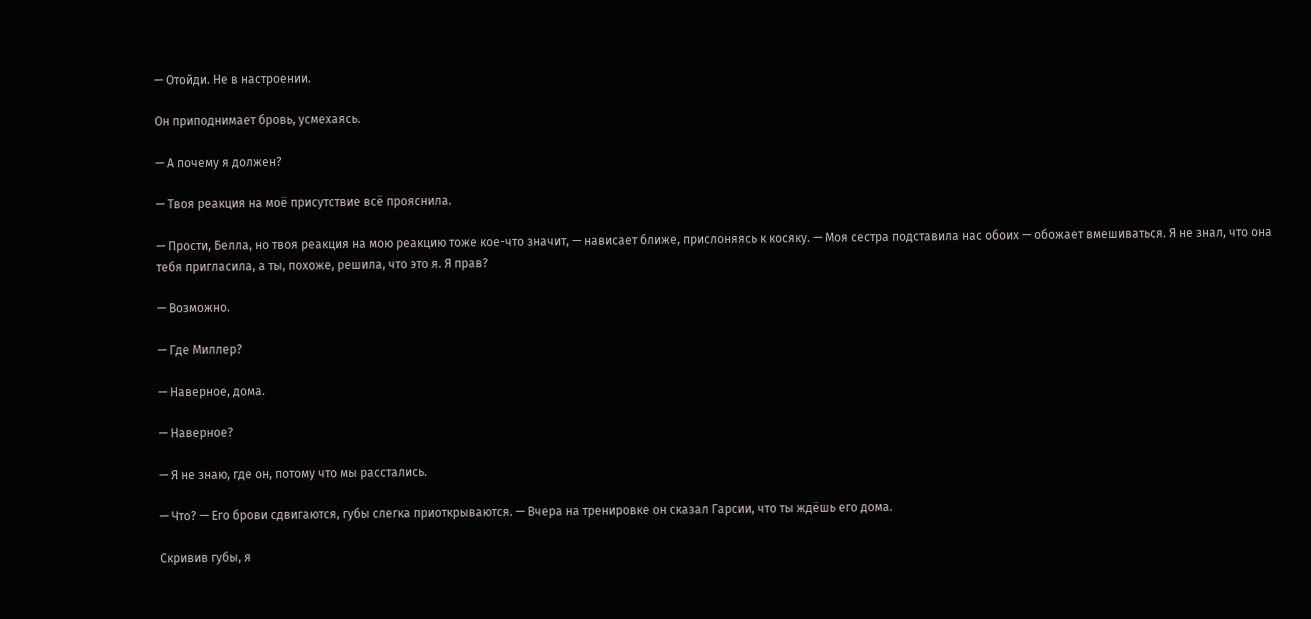— Отойди. Не в настроении.

Он приподнимает бровь, усмехаясь.

— А почему я должен?

— Твоя реакция на моё присутствие всё прояснила.

— Прости, Белла, но твоя реакция на мою реакцию тоже кое-что значит, — нависает ближе, прислоняясь к косяку. — Моя сестра подставила нас обоих — обожает вмешиваться. Я не знал, что она тебя пригласила, а ты, похоже, решила, что это я. Я прав?

— Возможно.

— Где Миллер?

— Наверное, дома.

— Наверное?

— Я не знаю, где он, потому что мы расстались.

— Что? — Его брови сдвигаются, губы слегка приоткрываются. — Вчера на тренировке он сказал Гарсии, что ты ждёшь его дома.

Скривив губы, я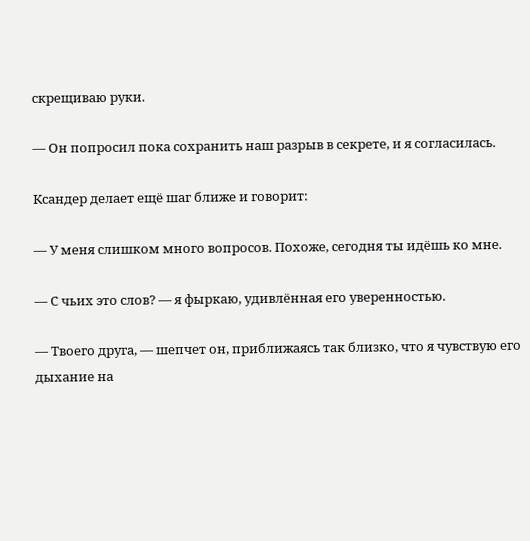скрещиваю руки.

— Он попросил пока сохранить наш разрыв в секрете, и я согласилась.

Ксандер делает ещё шаг ближе и говорит:

— У меня слишком много вопросов. Похоже, сегодня ты идёшь ко мне.

— С чьих это слов? — я фыркаю, удивлённая его уверенностью.

— Твоего друга, — шепчет он, приближаясь так близко, что я чувствую его дыхание на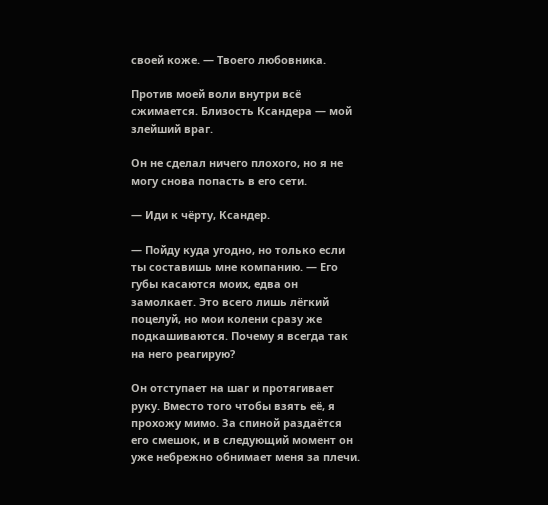своей коже. — Твоего любовника.

Против моей воли внутри всё сжимается. Близость Ксандера — мой злейший враг.

Он не сделал ничего плохого, но я не могу снова попасть в его сети.

— Иди к чёрту, Ксандер.

— Пойду куда угодно, но только если ты составишь мне компанию. — Его губы касаются моих, едва он замолкает. Это всего лишь лёгкий поцелуй, но мои колени сразу же подкашиваются. Почему я всегда так на него реагирую?

Он отступает на шаг и протягивает руку. Вместо того чтобы взять её, я прохожу мимо. За спиной раздаётся его смешок, и в следующий момент он уже небрежно обнимает меня за плечи.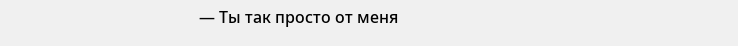— Ты так просто от меня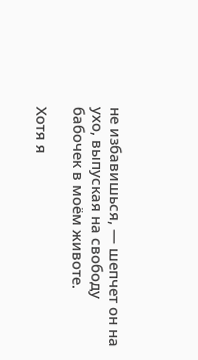не избавишься, — шепчет он на ухо, выпуская на свободу бабочек в моём животе.

Хотя я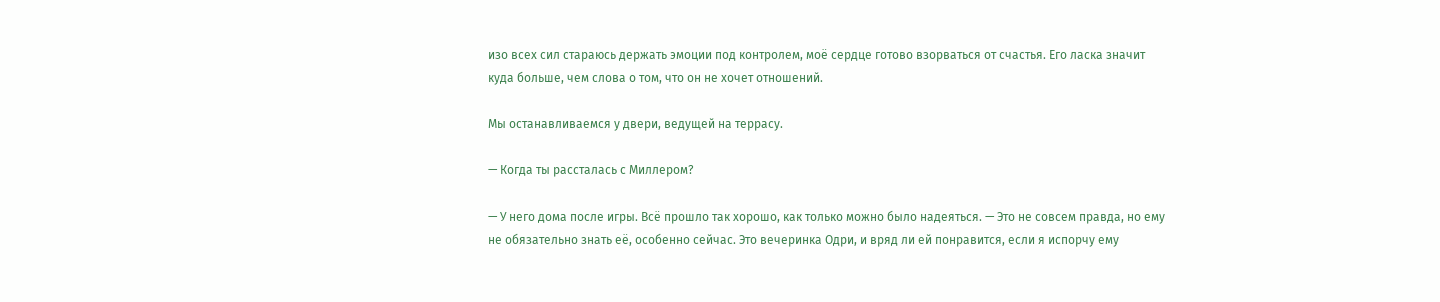изо всех сил стараюсь держать эмоции под контролем, моё сердце готово взорваться от счастья. Его ласка значит куда больше, чем слова о том, что он не хочет отношений.

Мы останавливаемся у двери, ведущей на террасу.

— Когда ты рассталась с Миллером?

— У него дома после игры. Всё прошло так хорошо, как только можно было надеяться. — Это не совсем правда, но ему не обязательно знать её, особенно сейчас. Это вечеринка Одри, и вряд ли ей понравится, если я испорчу ему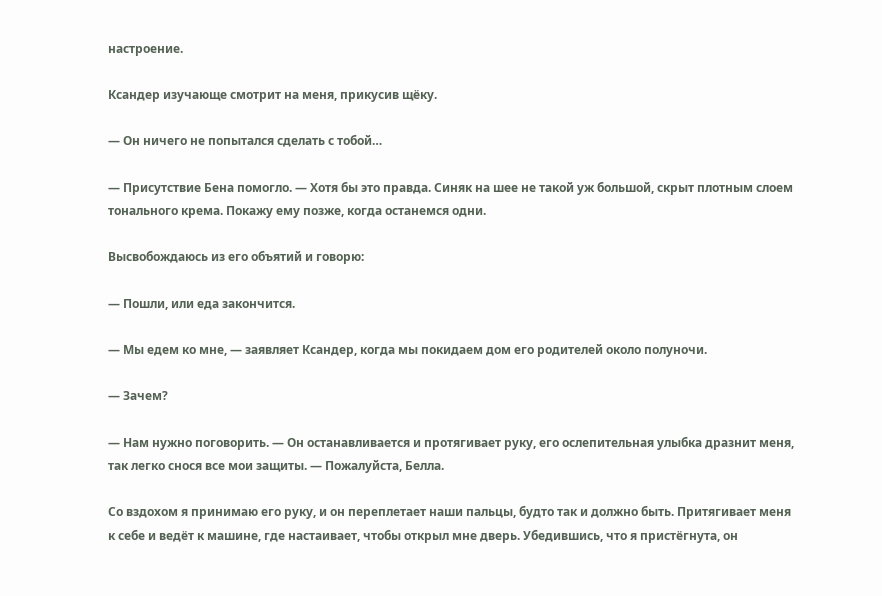настроение.

Ксандер изучающе смотрит на меня, прикусив щёку.

— Он ничего не попытался сделать с тобой…

— Присутствие Бена помогло. — Хотя бы это правда. Синяк на шее не такой уж большой, скрыт плотным слоем тонального крема. Покажу ему позже, когда останемся одни.

Высвобождаюсь из его объятий и говорю:

— Пошли, или еда закончится.

— Мы едем ко мне, — заявляет Ксандер, когда мы покидаем дом его родителей около полуночи.

— Зачем?

— Нам нужно поговорить. — Он останавливается и протягивает руку, его ослепительная улыбка дразнит меня, так легко снося все мои защиты. — Пожалуйста, Белла.

Со вздохом я принимаю его руку, и он переплетает наши пальцы, будто так и должно быть. Притягивает меня к себе и ведёт к машине, где настаивает, чтобы открыл мне дверь. Убедившись, что я пристёгнута, он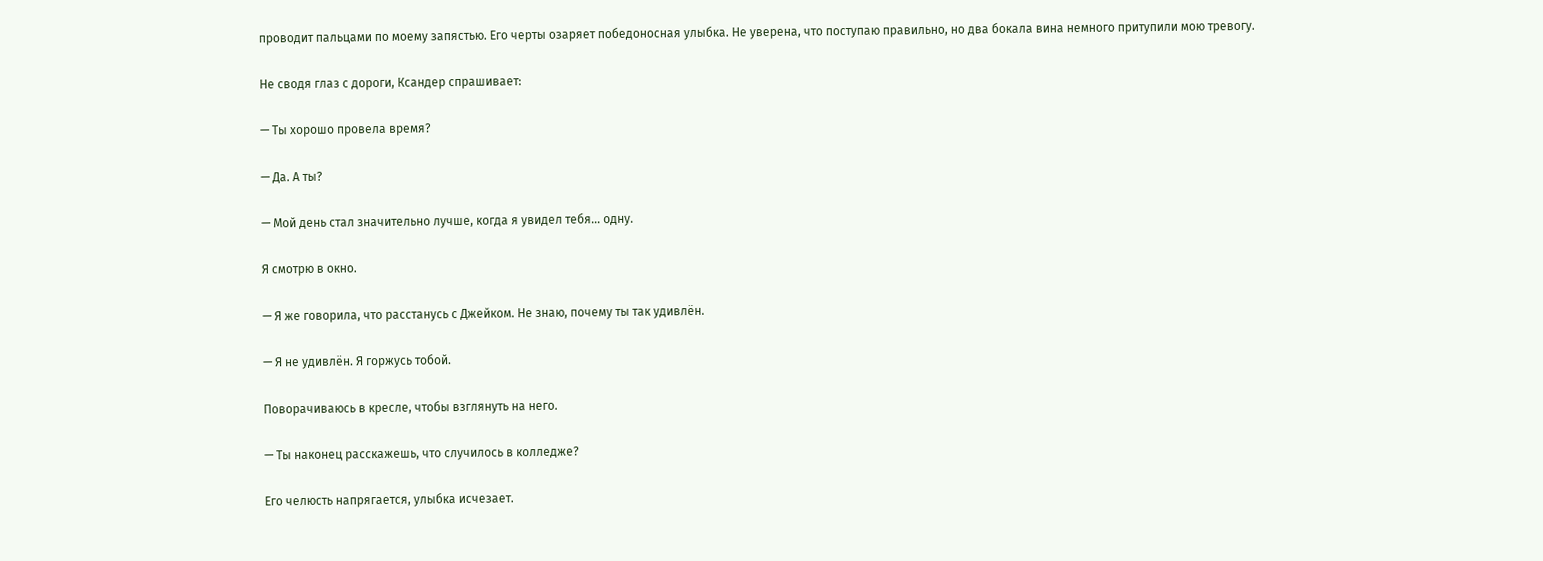проводит пальцами по моему запястью. Его черты озаряет победоносная улыбка. Не уверена, что поступаю правильно, но два бокала вина немного притупили мою тревогу.

Не сводя глаз с дороги, Ксандер спрашивает:

— Ты хорошо провела время?

— Да. А ты?

— Мой день стал значительно лучше, когда я увидел тебя… одну.

Я смотрю в окно.

— Я же говорила, что расстанусь с Джейком. Не знаю, почему ты так удивлён.

— Я не удивлён. Я горжусь тобой.

Поворачиваюсь в кресле, чтобы взглянуть на него.

— Ты наконец расскажешь, что случилось в колледже?

Его челюсть напрягается, улыбка исчезает.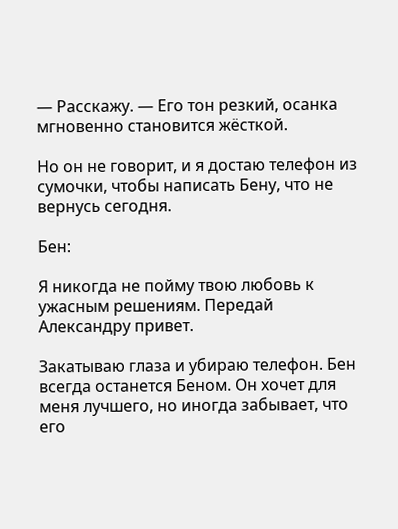— Расскажу. — Его тон резкий, осанка мгновенно становится жёсткой.

Но он не говорит, и я достаю телефон из сумочки, чтобы написать Бену, что не вернусь сегодня.

Бен:

Я никогда не пойму твою любовь к ужасным решениям. Передай Александру привет.

Закатываю глаза и убираю телефон. Бен всегда останется Беном. Он хочет для меня лучшего, но иногда забывает, что его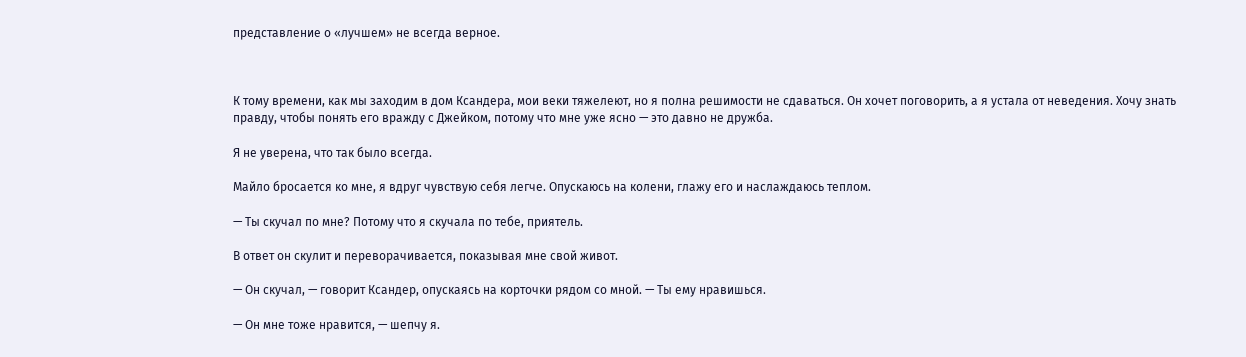представление о «лучшем» не всегда верное.



К тому времени, как мы заходим в дом Ксандера, мои веки тяжелеют, но я полна решимости не сдаваться. Он хочет поговорить, а я устала от неведения. Хочу знать правду, чтобы понять его вражду с Джейком, потому что мне уже ясно — это давно не дружба.

Я не уверена, что так было всегда.

Майло бросается ко мне, я вдруг чувствую себя легче. Опускаюсь на колени, глажу его и наслаждаюсь теплом.

— Ты скучал по мне? Потому что я скучала по тебе, приятель.

В ответ он скулит и переворачивается, показывая мне свой живот.

— Он скучал, — говорит Ксандер, опускаясь на корточки рядом со мной. — Ты ему нравишься.

— Он мне тоже нравится, — шепчу я.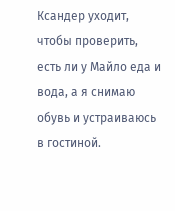Ксандер уходит, чтобы проверить, есть ли у Майло еда и вода, а я снимаю обувь и устраиваюсь в гостиной.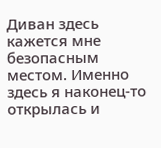Диван здесь кажется мне безопасным местом. Именно здесь я наконец-то открылась и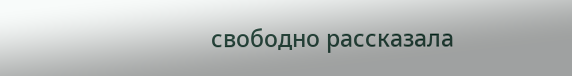свободно рассказала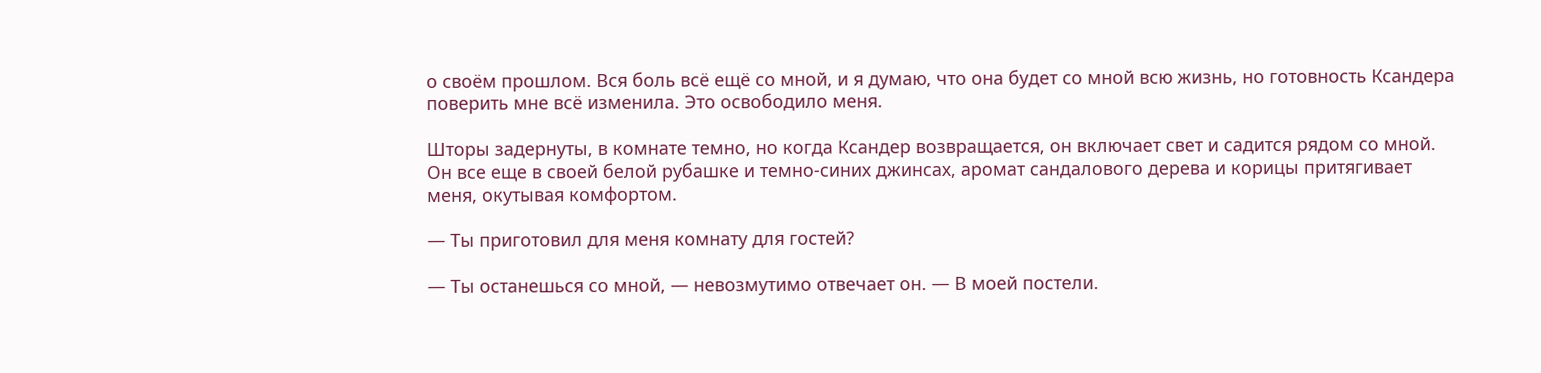о своём прошлом. Вся боль всё ещё со мной, и я думаю, что она будет со мной всю жизнь, но готовность Ксандера поверить мне всё изменила. Это освободило меня.

Шторы задернуты, в комнате темно, но когда Ксандер возвращается, он включает свет и садится рядом со мной. Он все еще в своей белой рубашке и темно-синих джинсах, аромат сандалового дерева и корицы притягивает меня, окутывая комфортом.

— Ты приготовил для меня комнату для гостей?

— Ты останешься со мной, — невозмутимо отвечает он. — В моей постели.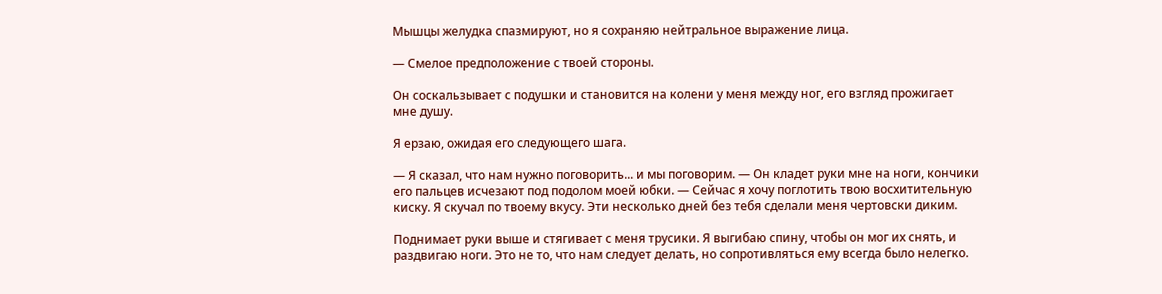Мышцы желудка спазмируют, но я сохраняю нейтральное выражение лица.

— Смелое предположение с твоей стороны.

Он соскальзывает с подушки и становится на колени у меня между ног, его взгляд прожигает мне душу.

Я ерзаю, ожидая его следующего шага.

— Я сказал, что нам нужно поговорить... и мы поговорим. — Он кладет руки мне на ноги, кончики его пальцев исчезают под подолом моей юбки. — Сейчас я хочу поглотить твою восхитительную киску. Я скучал по твоему вкусу. Эти несколько дней без тебя сделали меня чертовски диким.

Поднимает руки выше и стягивает с меня трусики. Я выгибаю спину, чтобы он мог их снять, и раздвигаю ноги. Это не то, что нам следует делать, но сопротивляться ему всегда было нелегко.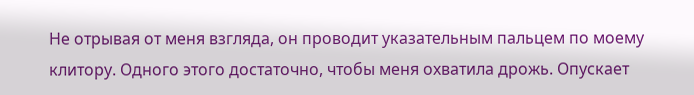Не отрывая от меня взгляда, он проводит указательным пальцем по моему клитору. Одного этого достаточно, чтобы меня охватила дрожь. Опускает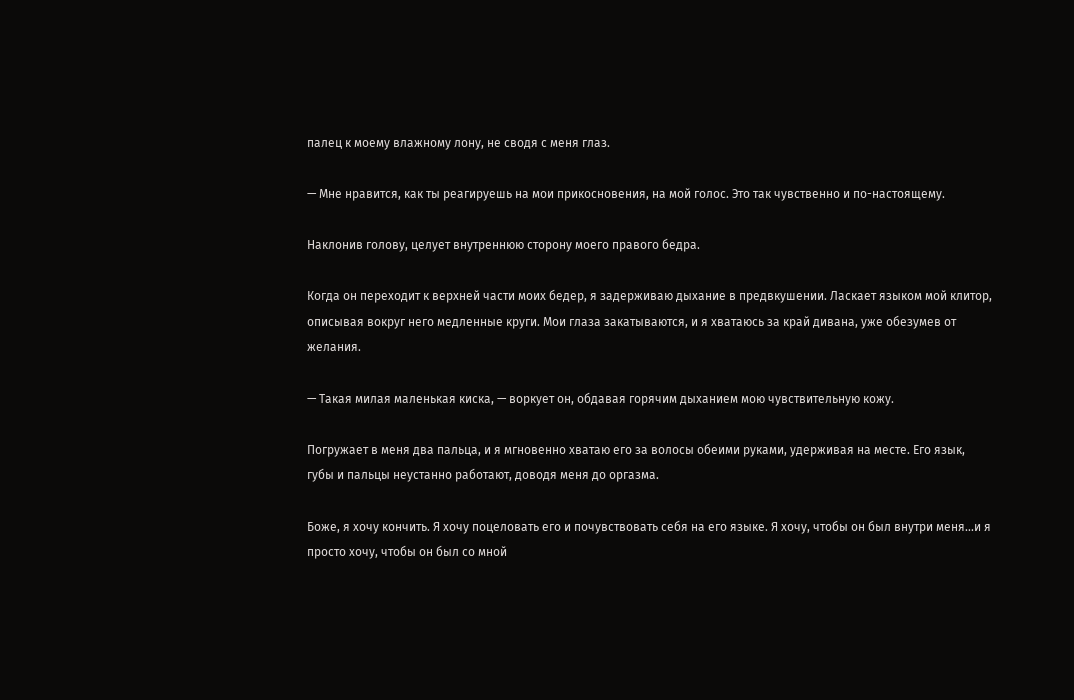палец к моему влажному лону, не сводя с меня глаз.

— Мне нравится, как ты реагируешь на мои прикосновения, на мой голос. Это так чувственно и по-настоящему.

Наклонив голову, целует внутреннюю сторону моего правого бедра.

Когда он переходит к верхней части моих бедер, я задерживаю дыхание в предвкушении. Ласкает языком мой клитор, описывая вокруг него медленные круги. Мои глаза закатываются, и я хватаюсь за край дивана, уже обезумев от желания.

— Такая милая маленькая киска, — воркует он, обдавая горячим дыханием мою чувствительную кожу.

Погружает в меня два пальца, и я мгновенно хватаю его за волосы обеими руками, удерживая на месте. Его язык, губы и пальцы неустанно работают, доводя меня до оргазма.

Боже, я хочу кончить. Я хочу поцеловать его и почувствовать себя на его языке. Я хочу, чтобы он был внутри меня...и я просто хочу, чтобы он был со мной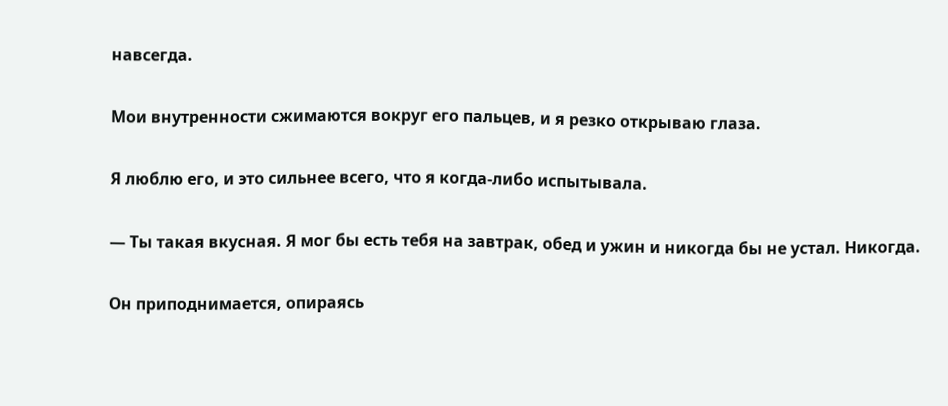навсегда.

Мои внутренности сжимаются вокруг его пальцев, и я резко открываю глаза.

Я люблю его, и это сильнее всего, что я когда-либо испытывала.

— Ты такая вкусная. Я мог бы есть тебя на завтрак, обед и ужин и никогда бы не устал. Никогда.

Он приподнимается, опираясь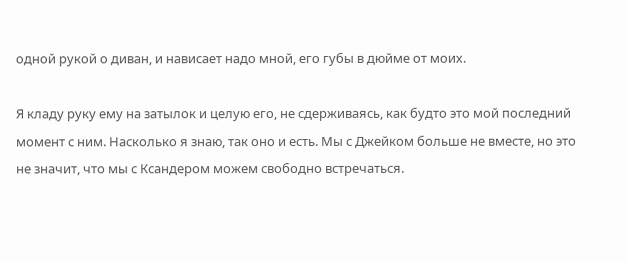одной рукой о диван, и нависает надо мной, его губы в дюйме от моих.

Я кладу руку ему на затылок и целую его, не сдерживаясь, как будто это мой последний момент с ним. Насколько я знаю, так оно и есть. Мы с Джейком больше не вместе, но это не значит, что мы с Ксандером можем свободно встречаться.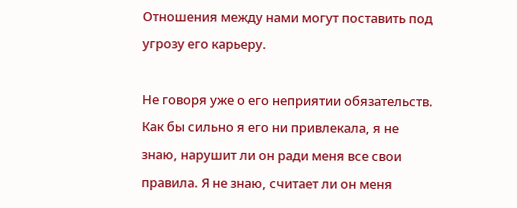Отношения между нами могут поставить под угрозу его карьеру.

Не говоря уже о его неприятии обязательств. Как бы сильно я его ни привлекала, я не знаю, нарушит ли он ради меня все свои правила. Я не знаю, считает ли он меня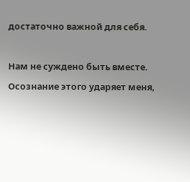достаточно важной для себя.

Нам не суждено быть вместе. Осознание этого ударяет меня,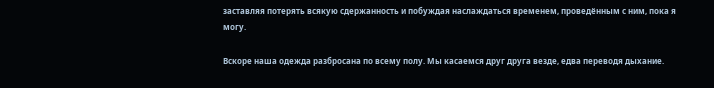заставляя потерять всякую сдержанность и побуждая наслаждаться временем, проведённым с ним, пока я могу.

Вскоре наша одежда разбросана по всему полу. Мы касаемся друг друга везде, едва переводя дыхание.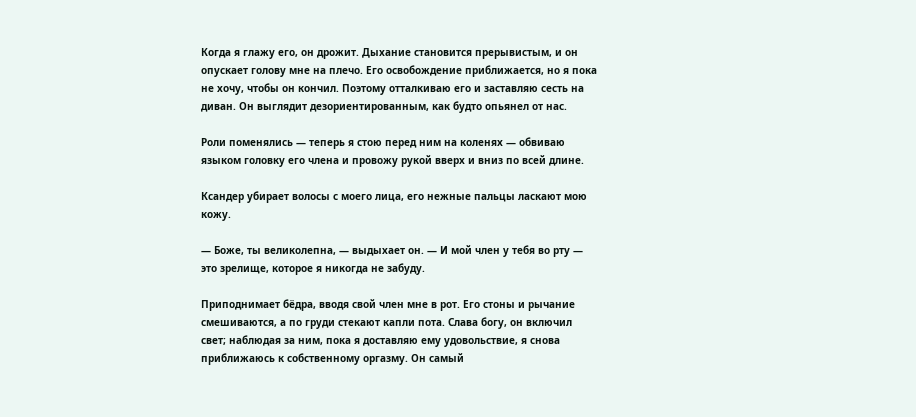Когда я глажу его, он дрожит. Дыхание становится прерывистым, и он опускает голову мне на плечо. Его освобождение приближается, но я пока не хочу, чтобы он кончил. Поэтому отталкиваю его и заставляю сесть на диван. Он выглядит дезориентированным, как будто опьянел от нас.

Роли поменялись — теперь я стою перед ним на коленях — обвиваю языком головку его члена и провожу рукой вверх и вниз по всей длине.

Ксандер убирает волосы с моего лица, его нежные пальцы ласкают мою кожу.

— Боже, ты великолепна, — выдыхает он. — И мой член у тебя во рту — это зрелище, которое я никогда не забуду.

Приподнимает бёдра, вводя свой член мне в рот. Его стоны и рычание смешиваются, а по груди стекают капли пота. Слава богу, он включил свет; наблюдая за ним, пока я доставляю ему удовольствие, я снова приближаюсь к собственному оргазму. Он самый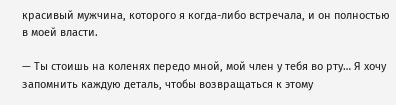красивый мужчина, которого я когда-либо встречала, и он полностью в моей власти.

— Ты стоишь на коленях передо мной, мой член у тебя во рту… Я хочу запомнить каждую деталь, чтобы возвращаться к этому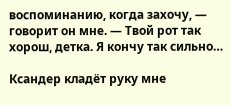воспоминанию, когда захочу, — говорит он мне. — Твой рот так хорош, детка. Я кончу так сильно…

Ксандер кладёт руку мне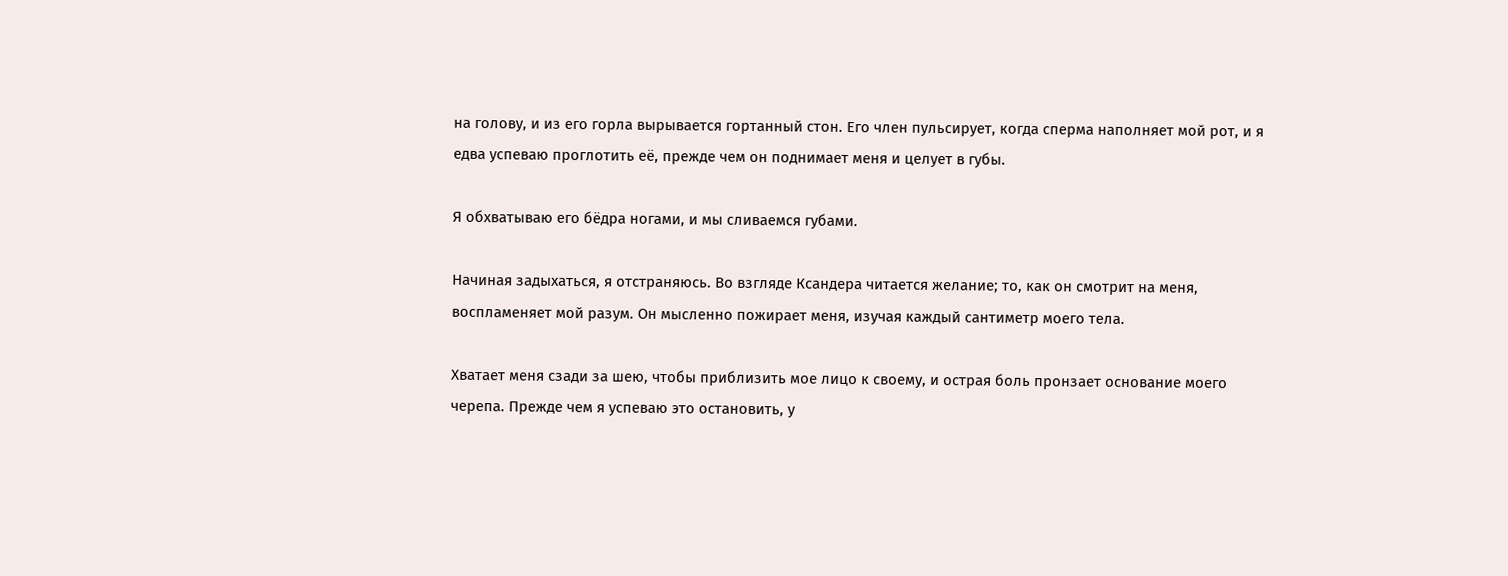на голову, и из его горла вырывается гортанный стон. Его член пульсирует, когда сперма наполняет мой рот, и я едва успеваю проглотить её, прежде чем он поднимает меня и целует в губы.

Я обхватываю его бёдра ногами, и мы сливаемся губами.

Начиная задыхаться, я отстраняюсь. Во взгляде Ксандера читается желание; то, как он смотрит на меня, воспламеняет мой разум. Он мысленно пожирает меня, изучая каждый сантиметр моего тела.

Хватает меня сзади за шею, чтобы приблизить мое лицо к своему, и острая боль пронзает основание моего черепа. Прежде чем я успеваю это остановить, у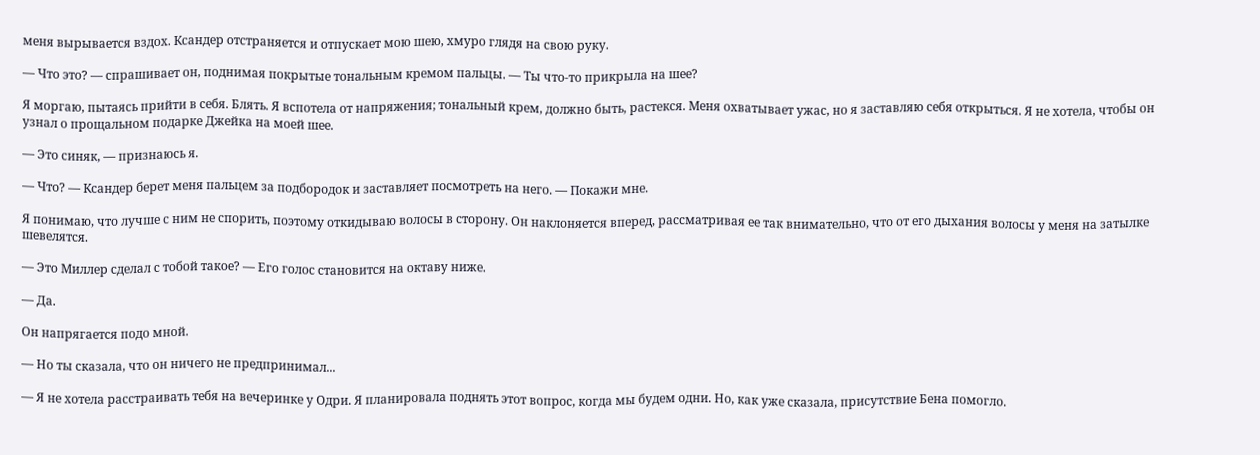меня вырывается вздох. Ксандер отстраняется и отпускает мою шею, хмуро глядя на свою руку.

— Что это? — спрашивает он, поднимая покрытые тональным кремом пальцы. — Ты что-то прикрыла на шее?

Я моргаю, пытаясь прийти в себя. Блять. Я вспотела от напряжения; тональный крем, должно быть, растекся. Меня охватывает ужас, но я заставляю себя открыться. Я не хотела, чтобы он узнал о прощальном подарке Джейка на моей шее.

— Это синяк, — признаюсь я.

— Что? — Ксандер берет меня пальцем за подбородок и заставляет посмотреть на него. — Покажи мне.

Я понимаю, что лучше с ним не спорить, поэтому откидываю волосы в сторону. Он наклоняется вперед, рассматривая ее так внимательно, что от его дыхания волосы у меня на затылке шевелятся.

— Это Миллер сделал с тобой такое? — Его голос становится на октаву ниже.

— Да.

Он напрягается подо мной.

— Но ты сказала, что он ничего не предпринимал...

— Я не хотела расстраивать тебя на вечеринке у Одри. Я планировала поднять этот вопрос, когда мы будем одни. Но, как уже сказала, присутствие Бена помогло.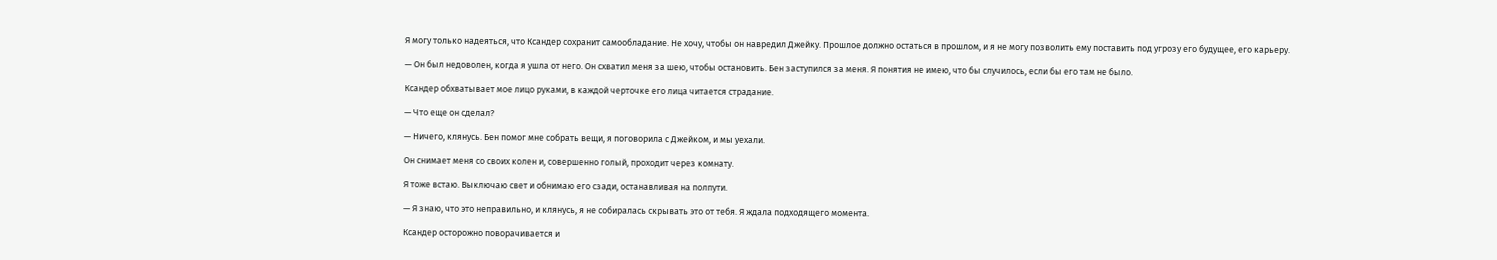Я могу только надеяться, что Ксандер сохранит самообладание. Не хочу, чтобы он навредил Джейку. Прошлое должно остаться в прошлом, и я не могу позволить ему поставить под угрозу его будущее, его карьеру.

— Он был недоволен, когда я ушла от него. Он схватил меня за шею, чтобы остановить. Бен заступился за меня. Я понятия не имею, что бы случилось, если бы его там не было.

Ксандер обхватывает мое лицо руками, в каждой черточке его лица читается страдание.

— Что еще он сделал?

— Ничего, клянусь. Бен помог мне собрать вещи, я поговорила с Джейком, и мы уехали.

Он снимает меня со своих колен и, совершенно голый, проходит через комнату.

Я тоже встаю. Выключаю свет и обнимаю его сзади, останавливая на полпути.

— Я знаю, что это неправильно, и клянусь, я не собиралась скрывать это от тебя. Я ждала подходящего момента.

Ксандер осторожно поворачивается и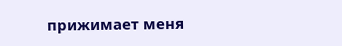прижимает меня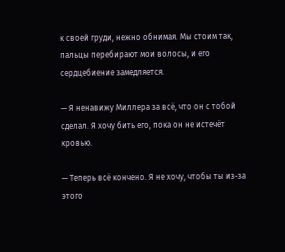к своей груди, нежно обнимая. Мы стоим так, пальцы перебирают мои волосы, и его сердцебиение замедляется.

— Я ненавижу Миллера за всё, что он с тобой сделал. Я хочу бить его, пока он не истечёт кровью.

— Теперь всё кончено. Я не хочу, чтобы ты из-за этого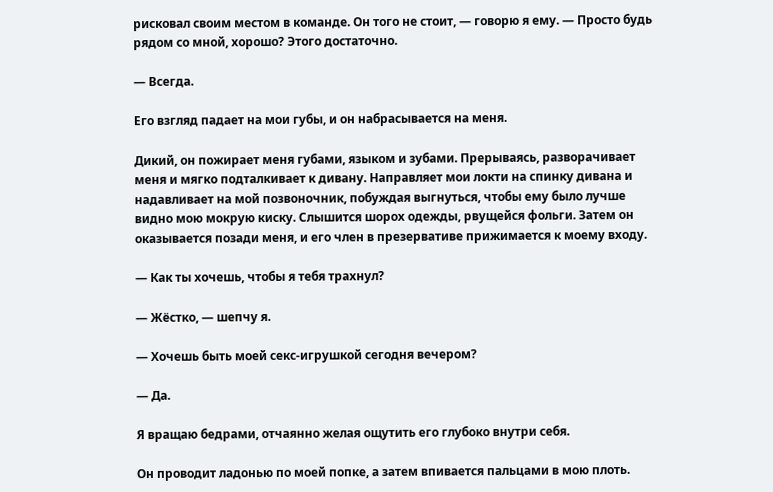рисковал своим местом в команде. Он того не стоит, — говорю я ему. — Просто будь рядом со мной, хорошо? Этого достаточно.

— Всегда.

Его взгляд падает на мои губы, и он набрасывается на меня.

Дикий, он пожирает меня губами, языком и зубами. Прерываясь, разворачивает меня и мягко подталкивает к дивану. Направляет мои локти на спинку дивана и надавливает на мой позвоночник, побуждая выгнуться, чтобы ему было лучше видно мою мокрую киску. Слышится шорох одежды, рвущейся фольги. Затем он оказывается позади меня, и его член в презервативе прижимается к моему входу.

— Как ты хочешь, чтобы я тебя трахнул?

— Жёстко, — шепчу я.

— Хочешь быть моей секс-игрушкой сегодня вечером?

— Да.

Я вращаю бедрами, отчаянно желая ощутить его глубоко внутри себя.

Он проводит ладонью по моей попке, а затем впивается пальцами в мою плоть.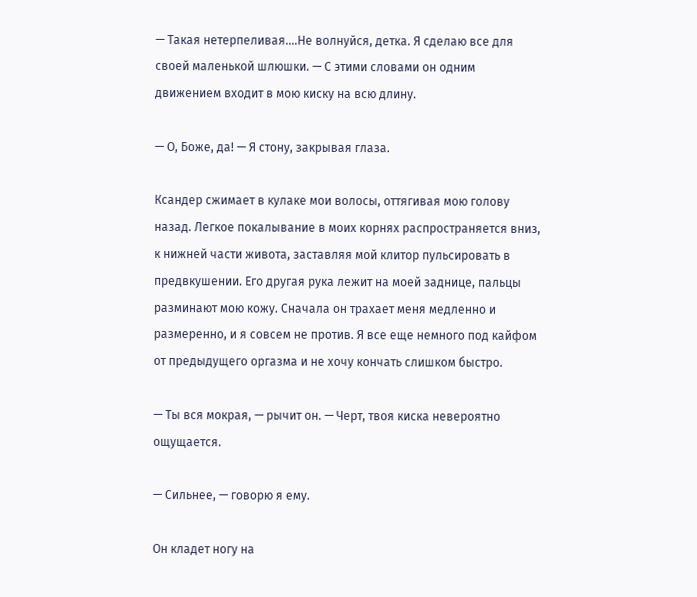— Такая нетерпеливая.…Не волнуйся, детка. Я сделаю все для своей маленькой шлюшки. — С этими словами он одним движением входит в мою киску на всю длину.

— О, Боже, да! — Я стону, закрывая глаза.

Ксандер сжимает в кулаке мои волосы, оттягивая мою голову назад. Легкое покалывание в моих корнях распространяется вниз, к нижней части живота, заставляя мой клитор пульсировать в предвкушении. Его другая рука лежит на моей заднице, пальцы разминают мою кожу. Сначала он трахает меня медленно и размеренно, и я совсем не против. Я все еще немного под кайфом от предыдущего оргазма и не хочу кончать слишком быстро.

— Ты вся мокрая, — рычит он. — Черт, твоя киска невероятно ощущается.

— Сильнее, — говорю я ему.

Он кладет ногу на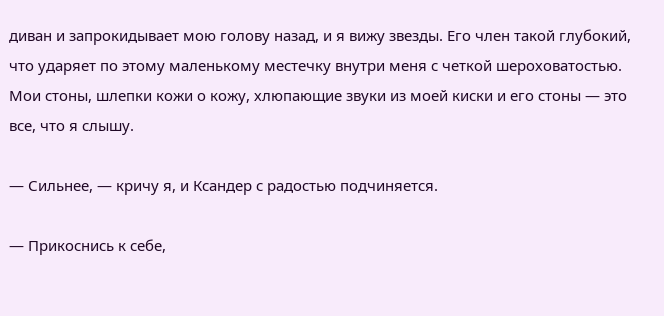диван и запрокидывает мою голову назад, и я вижу звезды. Его член такой глубокий, что ударяет по этому маленькому местечку внутри меня с четкой шероховатостью. Мои стоны, шлепки кожи о кожу, хлюпающие звуки из моей киски и его стоны — это все, что я слышу.

— Сильнее, — кричу я, и Ксандер с радостью подчиняется.

— Прикоснись к себе,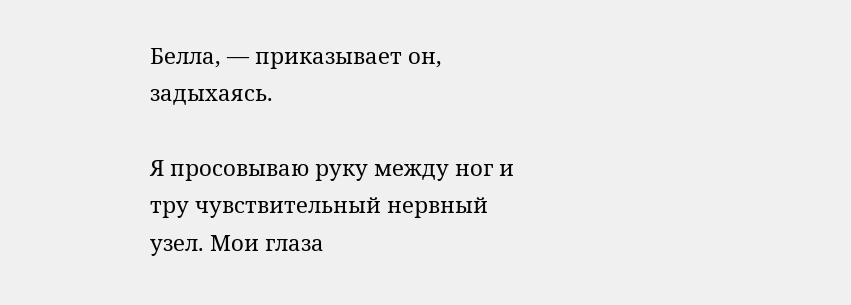Белла, — приказывает он, задыхаясь.

Я просовываю руку между ног и тру чувствительный нервный узел. Мои глаза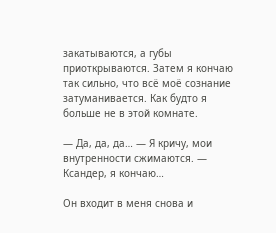закатываются, а губы приоткрываются. Затем я кончаю так сильно, что всё моё сознание затуманивается. Как будто я больше не в этой комнате.

— Да, да, да… — Я кричу, мои внутренности сжимаются. — Ксандер, я кончаю…

Он входит в меня снова и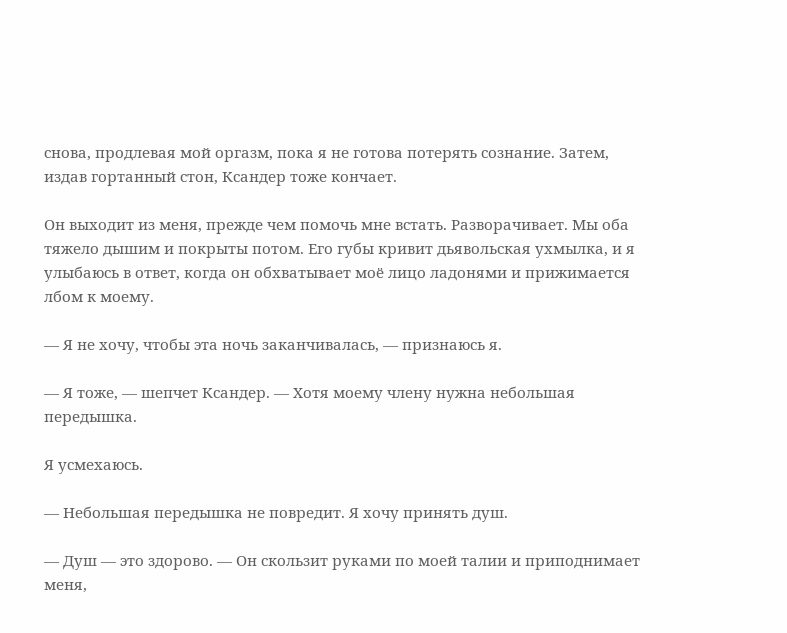снова, продлевая мой оргазм, пока я не готова потерять сознание. Затем, издав гортанный стон, Ксандер тоже кончает.

Он выходит из меня, прежде чем помочь мне встать. Разворачивает. Мы оба тяжело дышим и покрыты потом. Его губы кривит дьявольская ухмылка, и я улыбаюсь в ответ, когда он обхватывает моё лицо ладонями и прижимается лбом к моему.

— Я не хочу, чтобы эта ночь заканчивалась, — признаюсь я.

— Я тоже, — шепчет Ксандер. — Хотя моему члену нужна небольшая передышка.

Я усмехаюсь.

— Небольшая передышка не повредит. Я хочу принять душ.

— Душ — это здорово. — Он скользит руками по моей талии и приподнимает меня,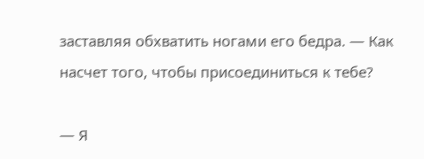заставляя обхватить ногами его бедра. — Как насчет того, чтобы присоединиться к тебе?

— Я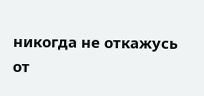никогда не откажусь от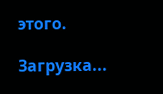этого.

Загрузка...